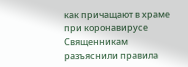как причащают в храме при коронавирусе
Священникам разъяснили правила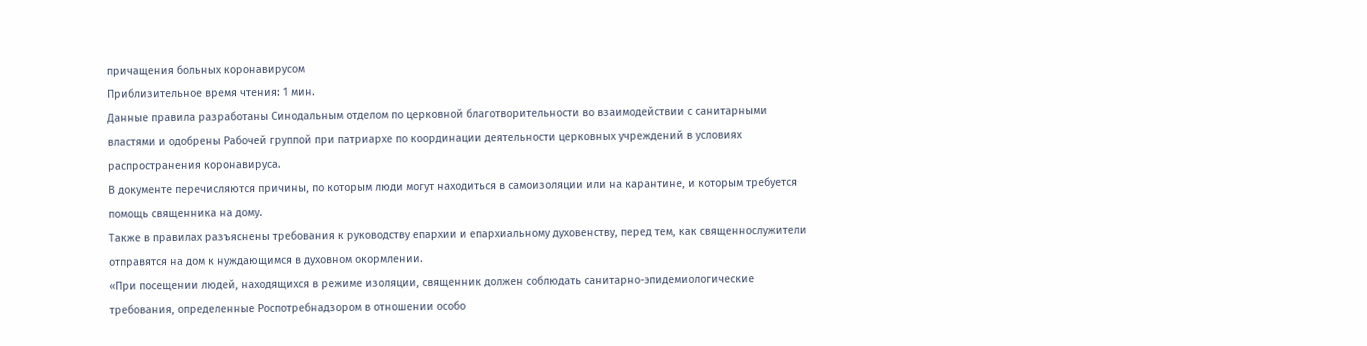причащения больных коронавирусом
Приблизительное время чтения: 1 мин.
Данные правила разработаны Синодальным отделом по церковной благотворительности во взаимодействии с санитарными властями и одобрены Рабочей группой при патриархе по координации деятельности церковных учреждений в условиях распространения коронавируса.
В документе перечисляются причины, по которым люди могут находиться в самоизоляции или на карантине, и которым требуется помощь священника на дому.
Также в правилах разъяснены требования к руководству епархии и епархиальному духовенству, перед тем, как священнослужители отправятся на дом к нуждающимся в духовном окормлении.
«При посещении людей, находящихся в режиме изоляции, священник должен соблюдать санитарно-эпидемиологические требования, определенные Роспотребнадзором в отношении особо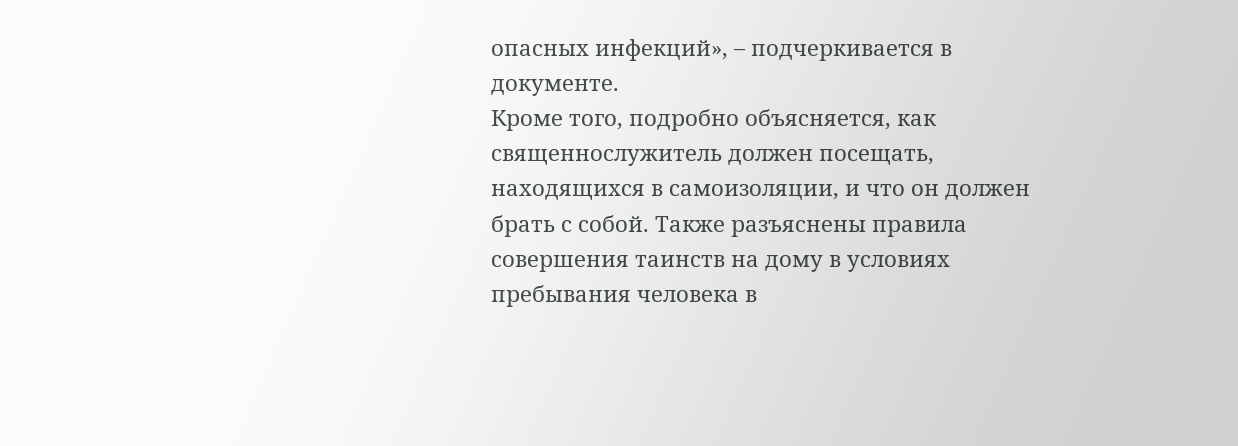опасных инфекций», – подчеркивается в документе.
Кроме того, подробно объясняется, как священнослужитель должен посещать, находящихся в самоизоляции, и что он должен брать с собой. Также разъяснены правила совершения таинств на дому в условиях пребывания человека в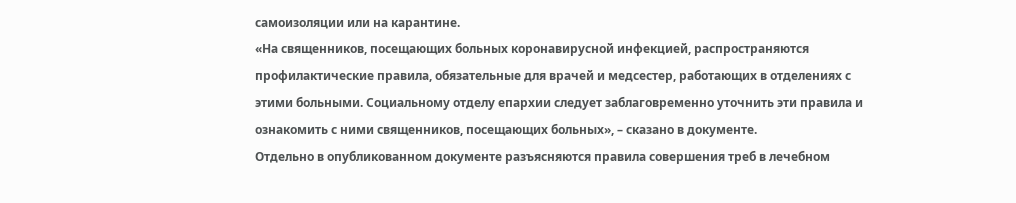самоизоляции или на карантине.
«На священников, посещающих больных коронавирусной инфекцией, распространяются профилактические правила, обязательные для врачей и медсестер, работающих в отделениях с этими больными. Социальному отделу епархии следует заблаговременно уточнить эти правила и ознакомить с ними священников, посещающих больных», – сказано в документе.
Отдельно в опубликованном документе разъясняются правила совершения треб в лечебном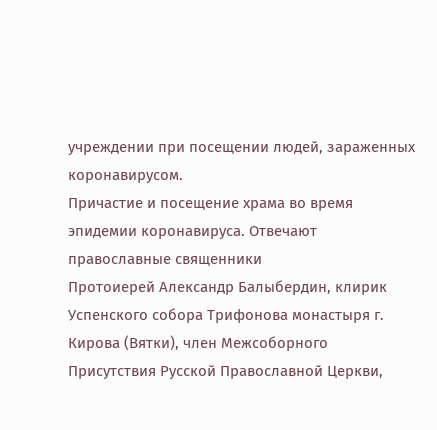учреждении при посещении людей, зараженных коронавирусом.
Причастие и посещение храма во время эпидемии коронавируса. Отвечают православные священники
Протоиерей Александр Балыбердин, клирик Успенского собора Трифонова монастыря г. Кирова (Вятки), член Межсоборного Присутствия Русской Православной Церкви,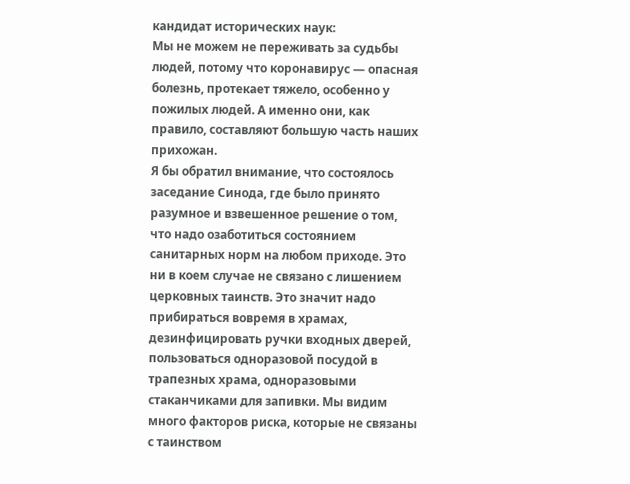кандидат исторических наук:
Мы не можем не переживать за судьбы людей, потому что коронавирус — опасная болезнь, протекает тяжело, особенно у пожилых людей. А именно они, как правило, составляют большую часть наших прихожан.
Я бы обратил внимание, что состоялось заседание Синода, где было принято разумное и взвешенное решение о том, что надо озаботиться состоянием санитарных норм на любом приходе. Это ни в коем случае не связано с лишением церковных таинств. Это значит надо прибираться вовремя в храмах, дезинфицировать ручки входных дверей, пользоваться одноразовой посудой в трапезных храма, одноразовыми стаканчиками для запивки. Мы видим много факторов риска, которые не связаны с таинством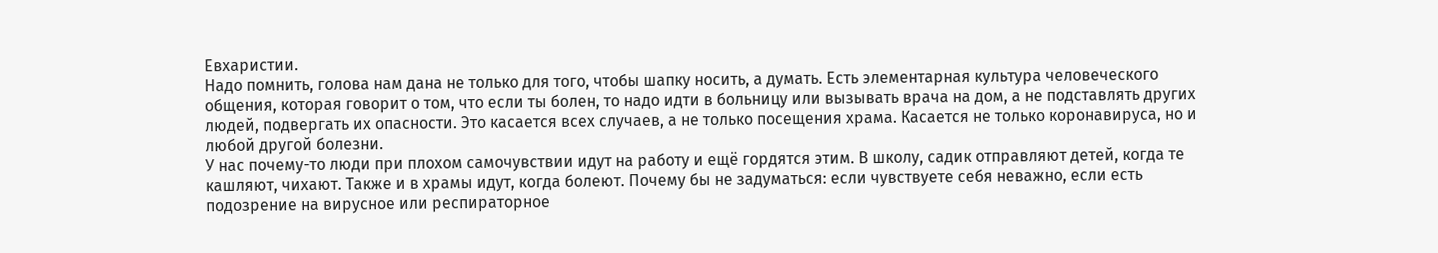Евхаристии.
Надо помнить, голова нам дана не только для того, чтобы шапку носить, а думать. Есть элементарная культура человеческого общения, которая говорит о том, что если ты болен, то надо идти в больницу или вызывать врача на дом, а не подставлять других людей, подвергать их опасности. Это касается всех случаев, а не только посещения храма. Касается не только коронавируса, но и любой другой болезни.
У нас почему-то люди при плохом самочувствии идут на работу и ещё гордятся этим. В школу, садик отправляют детей, когда те кашляют, чихают. Также и в храмы идут, когда болеют. Почему бы не задуматься: если чувствуете себя неважно, если есть подозрение на вирусное или респираторное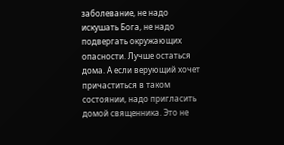заболевание, не надо искушать Бога, не надо подвергать окружающих опасности. Лучше остаться дома. А если верующий хочет причаститься в таком состоянии, надо пригласить домой священника. Это не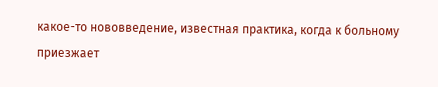какое-то нововведение, известная практика, когда к больному приезжает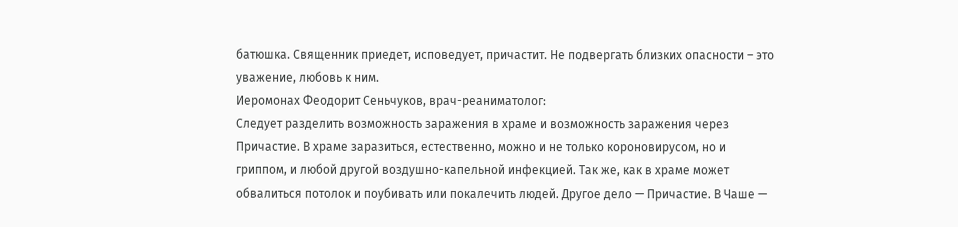батюшка. Священник приедет, исповедует, причастит. Не подвергать близких опасности – это уважение, любовь к ним.
Иеромонах Феодорит Сеньчуков, врач-реаниматолог:
Следует разделить возможность заражения в храме и возможность заражения через Причастие. В храме заразиться, естественно, можно и не только короновирусом, но и гриппом, и любой другой воздушно-капельной инфекцией. Так же, как в храме может обвалиться потолок и поубивать или покалечить людей. Другое дело — Причастие. В Чаше —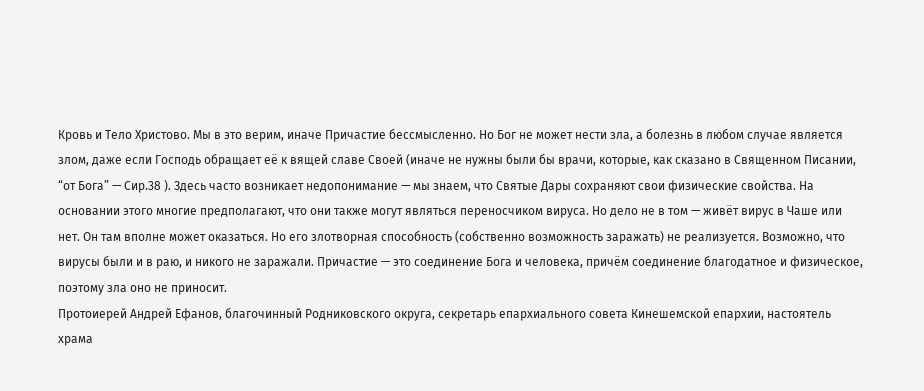Кровь и Тело Христово. Мы в это верим, иначе Причастие бессмысленно. Но Бог не может нести зла, а болезнь в любом случае является злом, даже если Господь обращает её к вящей славе Своей (иначе не нужны были бы врачи, которые, как сказано в Священном Писании, “от Бога” — Сир.38 ). Здесь часто возникает недопонимание — мы знаем, что Святые Дары сохраняют свои физические свойства. На основании этого многие предполагают, что они также могут являться переносчиком вируса. Но дело не в том — живёт вирус в Чаше или нет. Он там вполне может оказаться. Но его злотворная способность (собственно возможность заражать) не реализуется. Возможно, что вирусы были и в раю, и никого не заражали. Причастие — это соединение Бога и человека, причём соединение благодатное и физическое, поэтому зла оно не приносит.
Протоиерей Андрей Ефанов, благочинный Родниковского округа, секретарь епархиального совета Кинешемской епархии, настоятель храма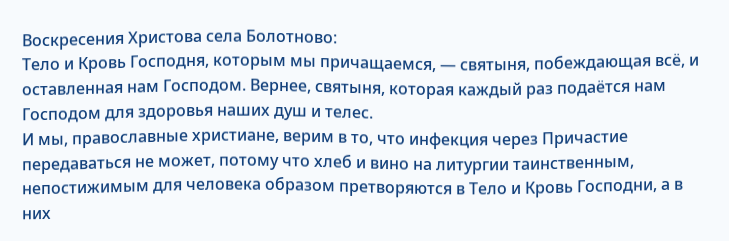Воскресения Христова села Болотново:
Тело и Кровь Господня, которым мы причащаемся, — святыня, побеждающая всё, и оставленная нам Господом. Вернее, святыня, которая каждый раз подаётся нам Господом для здоровья наших душ и телес.
И мы, православные христиане, верим в то, что инфекция через Причастие передаваться не может, потому что хлеб и вино на литургии таинственным, непостижимым для человека образом претворяются в Тело и Кровь Господни, а в них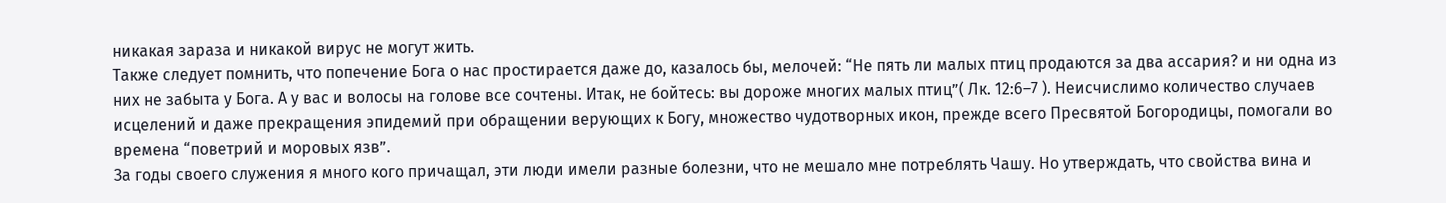никакая зараза и никакой вирус не могут жить.
Также следует помнить, что попечение Бога о нас простирается даже до, казалось бы, мелочей: “Не пять ли малых птиц продаются за два ассария? и ни одна из них не забыта у Бога. А у вас и волосы на голове все сочтены. Итак, не бойтесь: вы дороже многих малых птиц”( Лк. 12:6–7 ). Неисчислимо количество случаев исцелений и даже прекращения эпидемий при обращении верующих к Богу, множество чудотворных икон, прежде всего Пресвятой Богородицы, помогали во времена “поветрий и моровых язв”.
За годы своего служения я много кого причащал, эти люди имели разные болезни, что не мешало мне потреблять Чашу. Но утверждать, что свойства вина и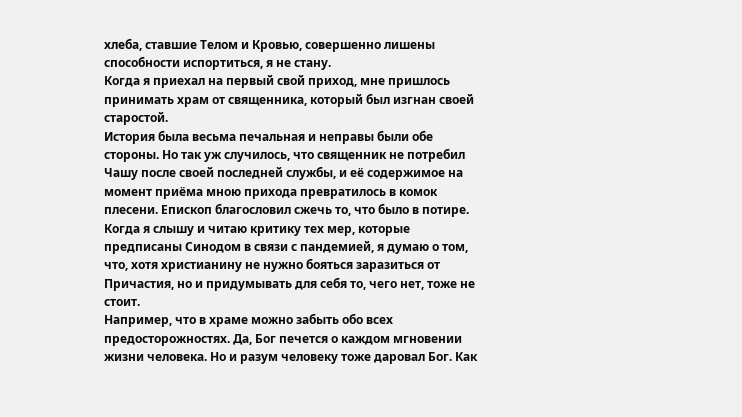хлеба, ставшие Телом и Кровью, совершенно лишены способности испортиться, я не стану.
Когда я приехал на первый свой приход, мне пришлось принимать храм от священника, который был изгнан своей старостой.
История была весьма печальная и неправы были обе стороны. Но так уж случилось, что священник не потребил Чашу после своей последней службы, и её содержимое на момент приёма мною прихода превратилось в комок плесени. Епископ благословил сжечь то, что было в потире.
Когда я слышу и читаю критику тех мер, которые предписаны Синодом в связи с пандемией, я думаю о том, что, хотя христианину не нужно бояться заразиться от Причастия, но и придумывать для себя то, чего нет, тоже не стоит.
Например, что в храме можно забыть обо всех предосторожностях. Да, Бог печется о каждом мгновении жизни человека. Но и разум человеку тоже даровал Бог. Как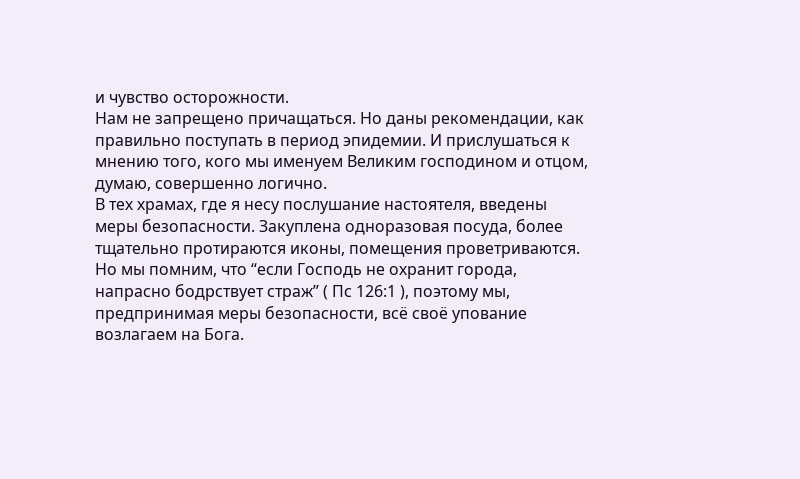и чувство осторожности.
Нам не запрещено причащаться. Но даны рекомендации, как правильно поступать в период эпидемии. И прислушаться к мнению того, кого мы именуем Великим господином и отцом, думаю, совершенно логично.
В тех храмах, где я несу послушание настоятеля, введены меры безопасности. Закуплена одноразовая посуда, более тщательно протираются иконы, помещения проветриваются. Но мы помним, что “если Господь не охранит города, напрасно бодрствует страж” ( Пс 126:1 ), поэтому мы, предпринимая меры безопасности, всё своё упование возлагаем на Бога.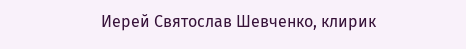Иерей Святослав Шевченко, клирик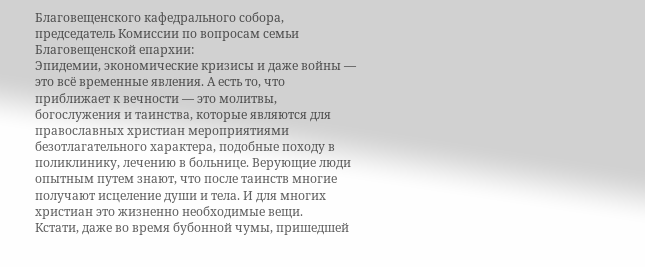Благовещенского кафедрального собора, председатель Комиссии по вопросам семьи Благовещенской епархии:
Эпидемии, экономические кризисы и даже войны — это всё временные явления. А есть то, что приближает к вечности — это молитвы, богослужения и таинства, которые являются для православных христиан мероприятиями безотлагательного характера, подобные походу в поликлинику, лечению в больнице. Верующие люди опытным путем знают, что после таинств многие получают исцеление души и тела. И для многих христиан это жизненно необходимые вещи.
Кстати, даже во время бубонной чумы, пришедшей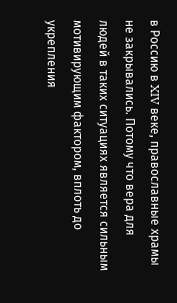в Россию в XIV веке, православные храмы не закрывались. Потому что вера для людей в таких ситуациях является сильным мотивирующим фактором, вплоть до укрепления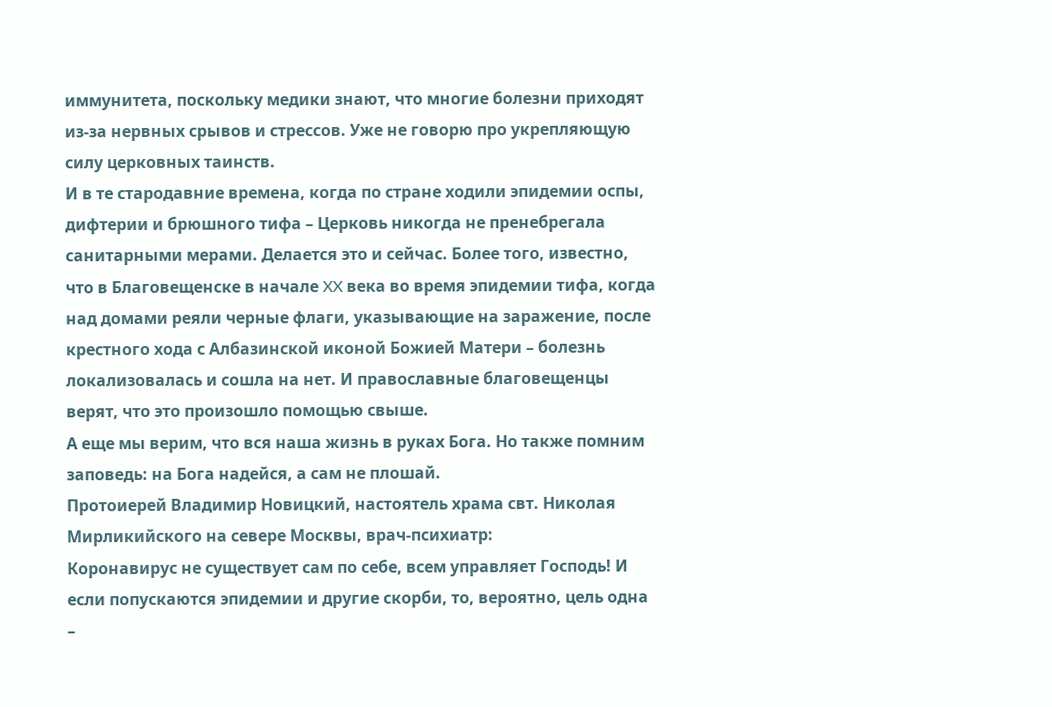иммунитета, поскольку медики знают, что многие болезни приходят из-за нервных срывов и стрессов. Уже не говорю про укрепляющую силу церковных таинств.
И в те стародавние времена, когда по стране ходили эпидемии оспы, дифтерии и брюшного тифа – Церковь никогда не пренебрегала санитарными мерами. Делается это и сейчас. Более того, известно, что в Благовещенске в начале XX века во время эпидемии тифа, когда над домами реяли черные флаги, указывающие на заражение, после крестного хода с Албазинской иконой Божией Матери – болезнь локализовалась и сошла на нет. И православные благовещенцы верят, что это произошло помощью свыше.
А еще мы верим, что вся наша жизнь в руках Бога. Но также помним заповедь: на Бога надейся, а сам не плошай.
Протоиерей Владимир Новицкий, настоятель храма свт. Николая Мирликийского на севере Москвы, врач-психиатр:
Коронавирус не существует сам по себе, всем управляет Господь! И если попускаются эпидемии и другие скорби, то, вероятно, цель одна –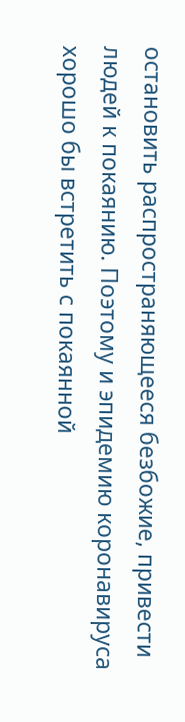остановить распространяющееся безбожие, привести людей к покаянию. Поэтому и эпидемию коронавируса хорошо бы встретить с покаянной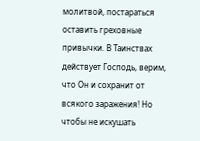молитвой, постараться оставить греховные привычки. В Таинствах действует Господь, верим, что Он и сохранит от всякого заражения! Но чтобы не искушать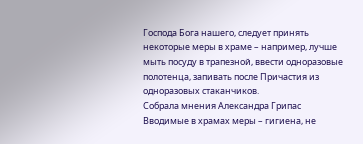Господа Бога нашего, следует принять некоторые меры в храме – например, лучше мыть посуду в трапезной, ввести одноразовые полотенца, запивать после Причастия из одноразовых стаканчиков.
Собрала мнения Александра Грипас
Вводимые в храмах меры – гигиена, не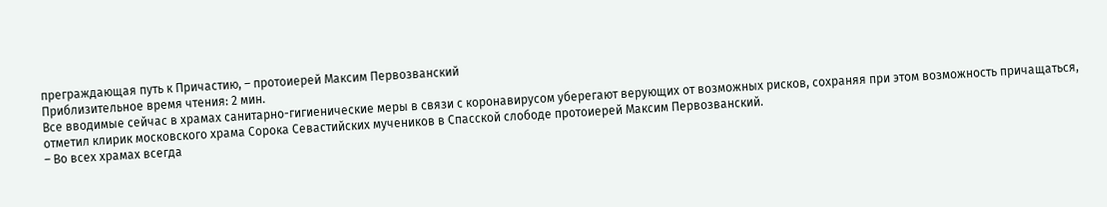преграждающая путь к Причастию, – протоиерей Максим Первозванский
Приблизительное время чтения: 2 мин.
Все вводимые сейчас в храмах санитарно-гигиенические меры в связи с коронавирусом уберегают верующих от возможных рисков, сохраняя при этом возможность причащаться, отметил клирик московского храма Сорока Севастийских мучеников в Спасской слободе протоиерей Максим Первозванский.
– Во всех храмах всегда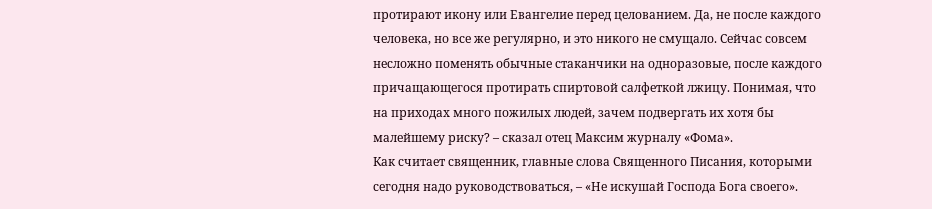протирают икону или Евангелие перед целованием. Да, не после каждого человека, но все же регулярно, и это никого не смущало. Сейчас совсем несложно поменять обычные стаканчики на одноразовые, после каждого причащающегося протирать спиртовой салфеткой лжицу. Понимая, что на приходах много пожилых людей, зачем подвергать их хотя бы малейшему риску? – сказал отец Максим журналу «Фома».
Как считает священник, главные слова Священного Писания, которыми сегодня надо руководствоваться, – «Не искушай Господа Бога своего».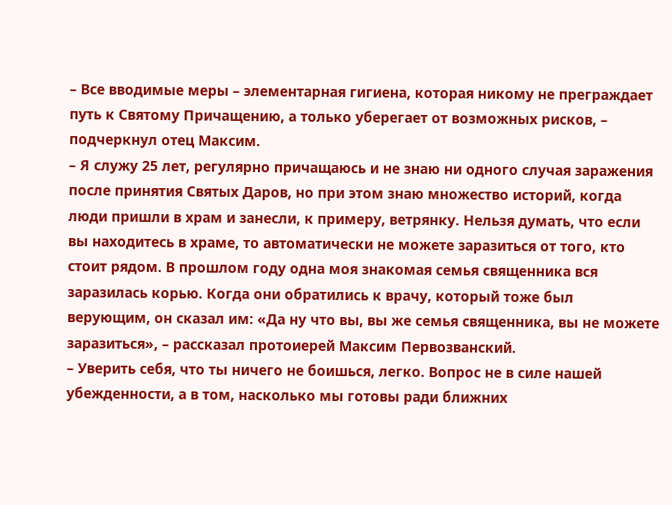– Все вводимые меры – элементарная гигиена, которая никому не преграждает путь к Святому Причащению, а только уберегает от возможных рисков, – подчеркнул отец Максим.
– Я служу 25 лет, регулярно причащаюсь и не знаю ни одного случая заражения после принятия Святых Даров, но при этом знаю множество историй, когда люди пришли в храм и занесли, к примеру, ветрянку. Нельзя думать, что если вы находитесь в храме, то автоматически не можете заразиться от того, кто стоит рядом. В прошлом году одна моя знакомая семья священника вся заразилась корью. Когда они обратились к врачу, который тоже был верующим, он сказал им: «Да ну что вы, вы же семья священника, вы не можете заразиться», – рассказал протоиерей Максим Первозванский.
– Уверить себя, что ты ничего не боишься, легко. Вопрос не в силе нашей убежденности, а в том, насколько мы готовы ради ближних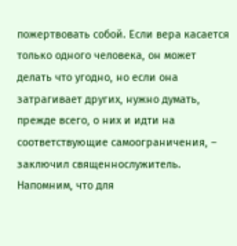пожертвовать собой. Если вера касается только одного человека, он может делать что угодно, но если она затрагивает других, нужно думать, прежде всего, о них и идти на соответствующие самоограничения, – заключил священнослужитель.
Напомним, что для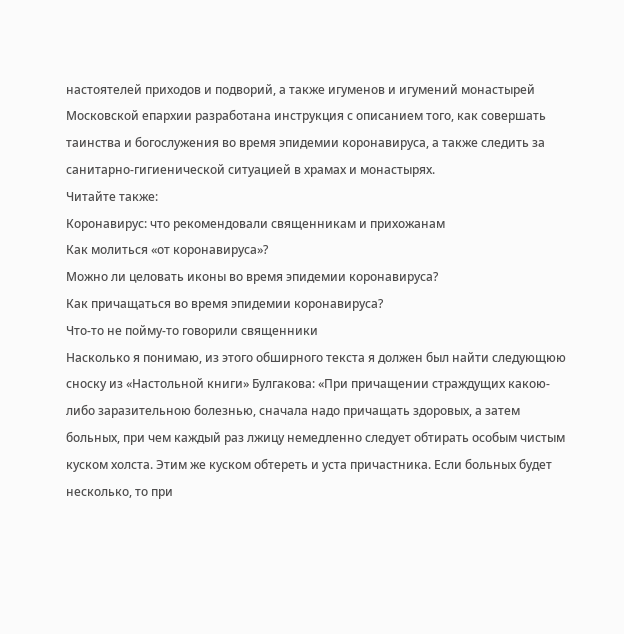настоятелей приходов и подворий, а также игуменов и игумений монастырей Московской епархии разработана инструкция с описанием того, как совершать таинства и богослужения во время эпидемии коронавируса, а также следить за санитарно-гигиенической ситуацией в храмах и монастырях.
Читайте также:
Коронавирус: что рекомендовали священникам и прихожанам
Как молиться «от коронавируса»?
Можно ли целовать иконы во время эпидемии коронавируса?
Как причащаться во время эпидемии коронавируса?
Что-то не пойму-то говорили священники
Насколько я понимаю, из этого обширного текста я должен был найти следующюю сноску из «Настольной книги» Булгакова: «При причащении страждущих какою-либо заразительною болезнью, сначала надо причащать здоровых, а затем больных, при чем каждый раз лжицу немедленно следует обтирать особым чистым куском холста. Этим же куском обтереть и уста причастника. Если больных будет несколько, то при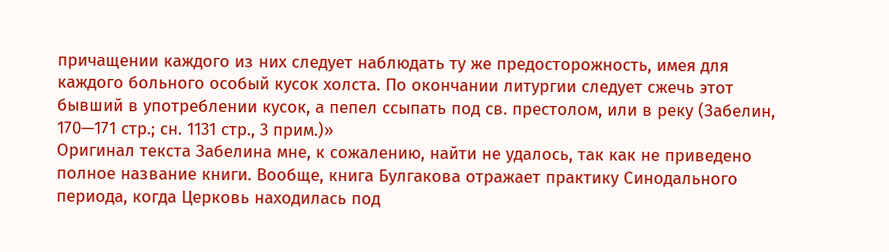причащении каждого из них следует наблюдать ту же предосторожность, имея для каждого больного особый кусок холста. По окончании литургии следует сжечь этот бывший в употреблении кусок, а пепел ссыпать под св. престолом, или в реку (Забелин, 170—171 стр.; сн. 1131 стр., 3 прим.)»
Оригинал текста Забелина мне, к сожалению, найти не удалось, так как не приведено полное название книги. Вообще, книга Булгакова отражает практику Синодального периода, когда Церковь находилась под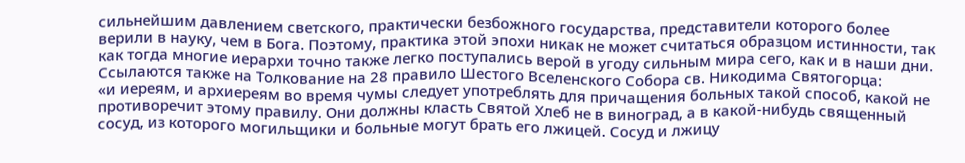сильнейшим давлением светского, практически безбожного государства, представители которого более верили в науку, чем в Бога. Поэтому, практика этой эпохи никак не может считаться образцом истинности, так как тогда многие иерархи точно также легко поступались верой в угоду сильным мира сего, как и в наши дни.
Ссылаются также на Толкование на 28 правило Шестого Вселенского Собора св. Никодима Святогорца:
«и иереям, и архиереям во время чумы следует употреблять для причащения больных такой способ, какой не противоречит этому правилу. Они должны класть Святой Хлеб не в виноград, а в какой-нибудь священный сосуд, из которого могильщики и больные могут брать его лжицей. Сосуд и лжицу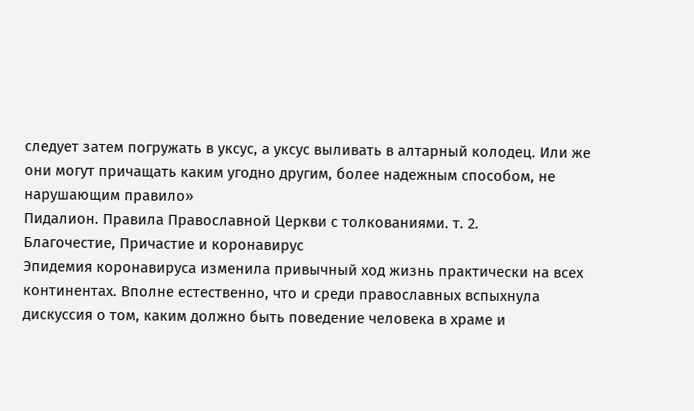следует затем погружать в уксус, а уксус выливать в алтарный колодец. Или же они могут причащать каким угодно другим, более надежным способом, не нарушающим правило»
Пидалион. Правила Православной Церкви с толкованиями. т. 2.
Благочестие, Причастие и коронавирус
Эпидемия коронавируса изменила привычный ход жизнь практически на всех континентах. Вполне естественно, что и среди православных вспыхнула дискуссия о том, каким должно быть поведение человека в храме и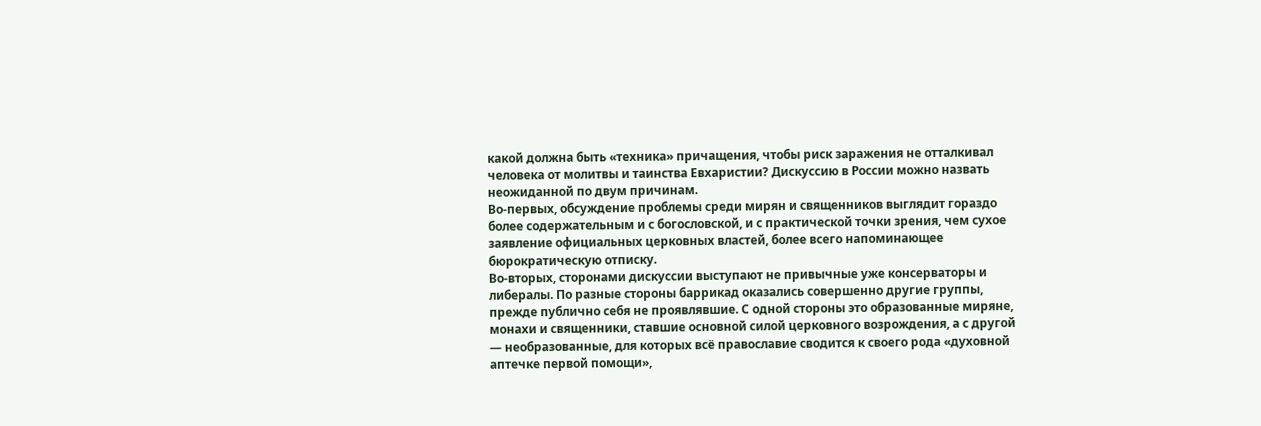какой должна быть «техника» причащения, чтобы риск заражения не отталкивал человека от молитвы и таинства Евхаристии? Дискуссию в России можно назвать неожиданной по двум причинам.
Во-первых, обсуждение проблемы среди мирян и священников выглядит гораздо более содержательным и с богословской, и с практической точки зрения, чем сухое заявление официальных церковных властей, более всего напоминающее бюрократическую отписку.
Во-вторых, сторонами дискуссии выступают не привычные уже консерваторы и либералы. По разные стороны баррикад оказались совершенно другие группы, прежде публично себя не проявлявшие. С одной стороны это образованные миряне, монахи и священники, ставшие основной силой церковного возрождения, а с другой — необразованные, для которых всё православие сводится к своего рода «духовной аптечке первой помощи»,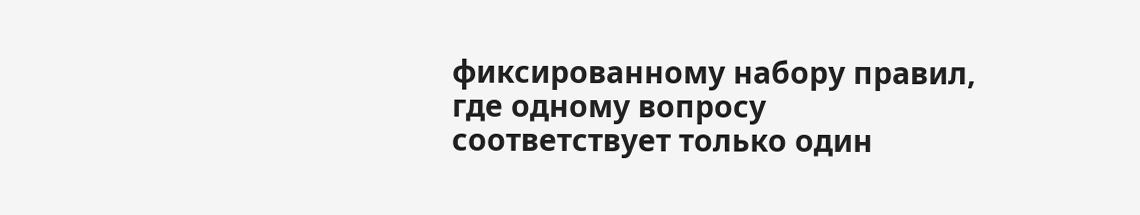фиксированному набору правил, где одному вопросу соответствует только один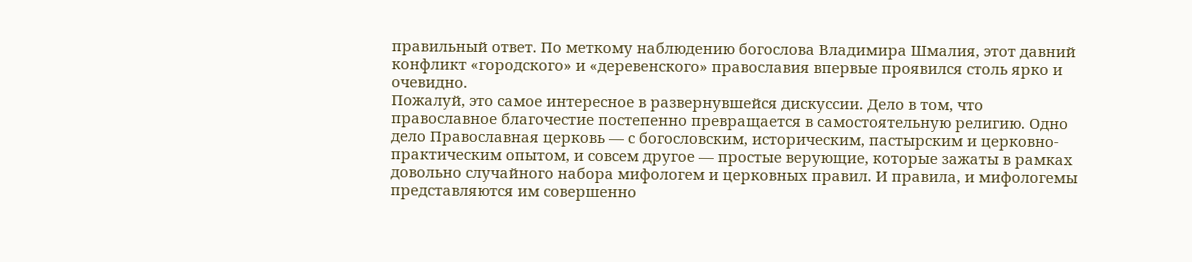правильный ответ. По меткому наблюдению богослова Владимира Шмалия, этот давний конфликт «городского» и «деревенского» православия впервые проявился столь ярко и очевидно.
Пожалуй, это самое интересное в развернувшейся дискуссии. Дело в том, что православное благочестие постепенно превращается в самостоятельную религию. Одно дело Православная церковь — с богословским, историческим, пастырским и церковно-практическим опытом, и совсем другое — простые верующие, которые зажаты в рамках довольно случайного набора мифологем и церковных правил. И правила, и мифологемы представляются им совершенно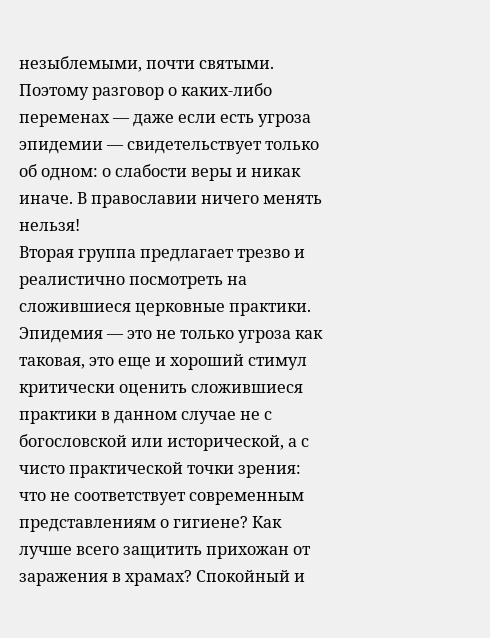незыблемыми, почти святыми. Поэтому разговор о каких-либо переменах — даже если есть угроза эпидемии — свидетельствует только об одном: о слабости веры и никак иначе. В православии ничего менять нельзя!
Вторая группа предлагает трезво и реалистично посмотреть на сложившиеся церковные практики. Эпидемия — это не только угроза как таковая, это еще и хороший стимул критически оценить сложившиеся практики в данном случае не с богословской или исторической, а с чисто практической точки зрения: что не соответствует современным представлениям о гигиене? Как лучше всего защитить прихожан от заражения в храмах? Спокойный и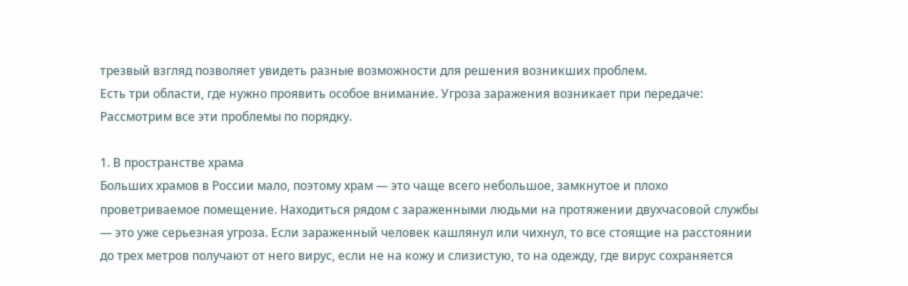трезвый взгляд позволяет увидеть разные возможности для решения возникших проблем.
Есть три области, где нужно проявить особое внимание. Угроза заражения возникает при передаче:
Рассмотрим все эти проблемы по порядку.

1. В пространстве храма
Больших храмов в России мало, поэтому храм — это чаще всего небольшое, замкнутое и плохо проветриваемое помещение. Находиться рядом с зараженными людьми на протяжении двухчасовой службы — это уже серьезная угроза. Если зараженный человек кашлянул или чихнул, то все стоящие на расстоянии до трех метров получают от него вирус, если не на кожу и слизистую, то на одежду, где вирус сохраняется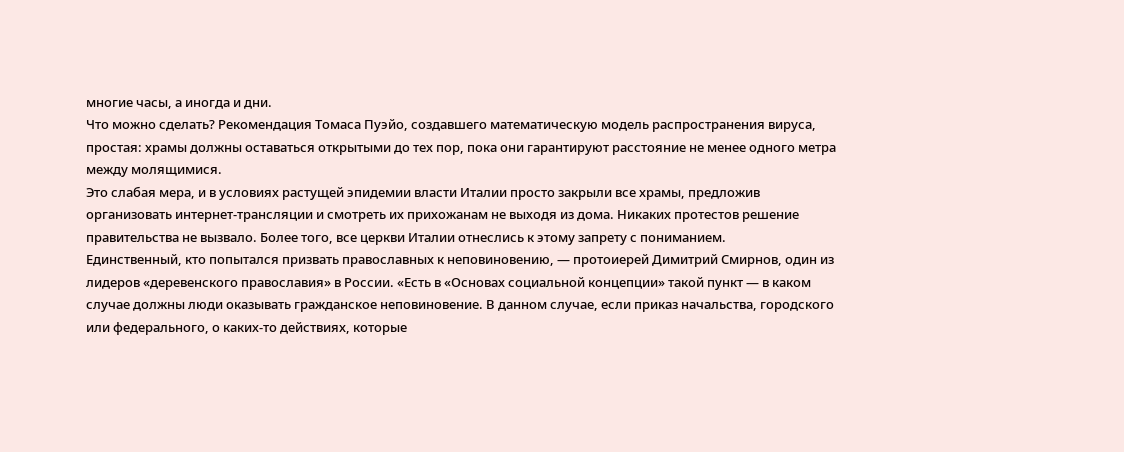многие часы, а иногда и дни.
Что можно сделать? Рекомендация Томаса Пуэйо, создавшего математическую модель распространения вируса, простая: храмы должны оставаться открытыми до тех пор, пока они гарантируют расстояние не менее одного метра между молящимися.
Это слабая мера, и в условиях растущей эпидемии власти Италии просто закрыли все храмы, предложив организовать интернет-трансляции и смотреть их прихожанам не выходя из дома. Никаких протестов решение правительства не вызвало. Более того, все церкви Италии отнеслись к этому запрету с пониманием.
Единственный, кто попытался призвать православных к неповиновению, — протоиерей Димитрий Смирнов, один из лидеров «деревенского православия» в России. «Есть в «Основах социальной концепции» такой пункт — в каком случае должны люди оказывать гражданское неповиновение. В данном случае, если приказ начальства, городского или федерального, о каких-то действиях, которые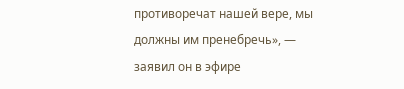противоречат нашей вере, мы должны им пренебречь», — заявил он в эфире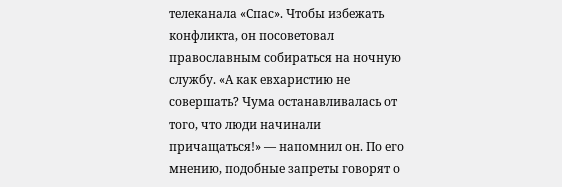телеканала «Спас». Чтобы избежать конфликта, он посоветовал православным собираться на ночную службу. «А как евхаристию не совершать? Чума останавливалась от того, что люди начинали причащаться!» — напомнил он. По его мнению, подобные запреты говорят о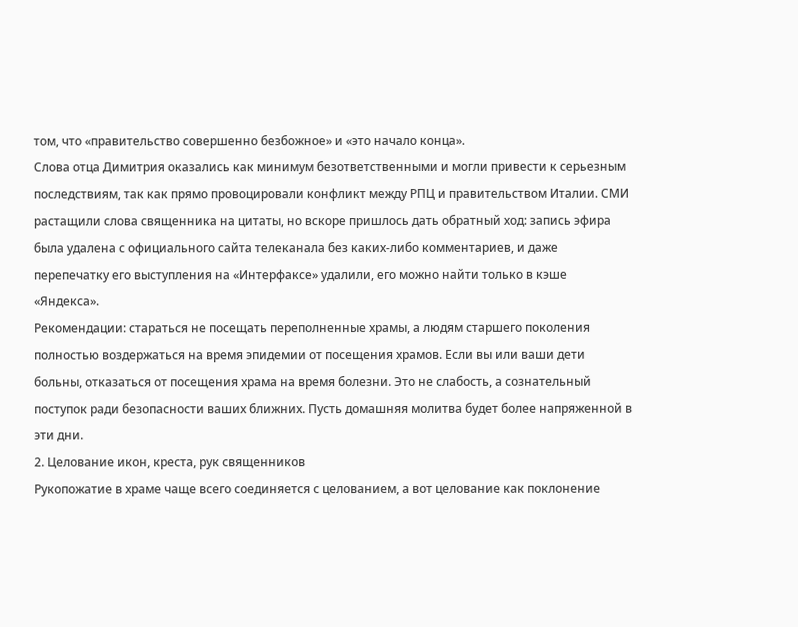том, что «правительство совершенно безбожное» и «это начало конца».
Слова отца Димитрия оказались как минимум безответственными и могли привести к серьезным последствиям, так как прямо провоцировали конфликт между РПЦ и правительством Италии. СМИ растащили слова священника на цитаты, но вскоре пришлось дать обратный ход: запись эфира была удалена с официального сайта телеканала без каких-либо комментариев, и даже перепечатку его выступления на «Интерфаксе» удалили, его можно найти только в кэше «Яндекса».
Рекомендации: стараться не посещать переполненные храмы, а людям старшего поколения полностью воздержаться на время эпидемии от посещения храмов. Если вы или ваши дети больны, отказаться от посещения храма на время болезни. Это не слабость, а сознательный поступок ради безопасности ваших ближних. Пусть домашняя молитва будет более напряженной в эти дни.
2. Целование икон, креста, рук священников
Рукопожатие в храме чаще всего соединяется с целованием, а вот целование как поклонение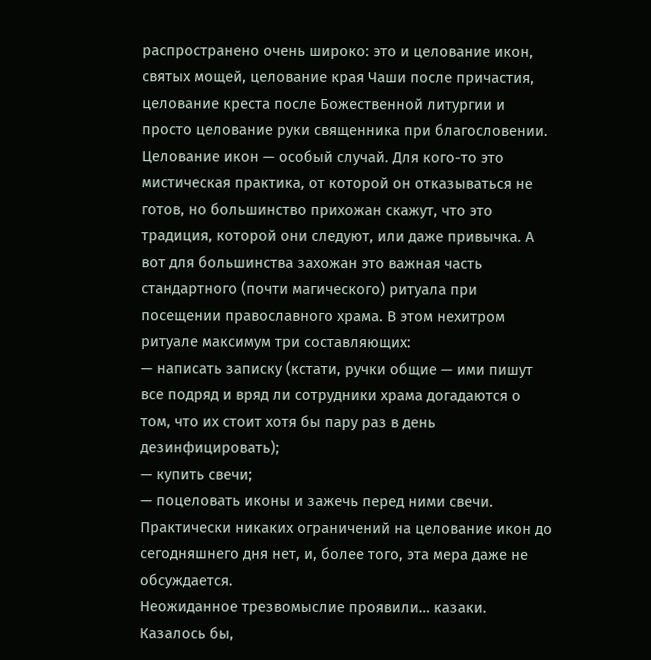распространено очень широко: это и целование икон, святых мощей, целование края Чаши после причастия, целование креста после Божественной литургии и просто целование руки священника при благословении.
Целование икон — особый случай. Для кого-то это мистическая практика, от которой он отказываться не готов, но большинство прихожан скажут, что это традиция, которой они следуют, или даже привычка. А вот для большинства захожан это важная часть стандартного (почти магического) ритуала при посещении православного храма. В этом нехитром ритуале максимум три составляющих:
— написать записку (кстати, ручки общие — ими пишут все подряд и вряд ли сотрудники храма догадаются о том, что их стоит хотя бы пару раз в день дезинфицировать);
— купить свечи;
— поцеловать иконы и зажечь перед ними свечи.
Практически никаких ограничений на целование икон до сегодняшнего дня нет, и, более того, эта мера даже не обсуждается.
Неожиданное трезвомыслие проявили… казаки. Казалось бы,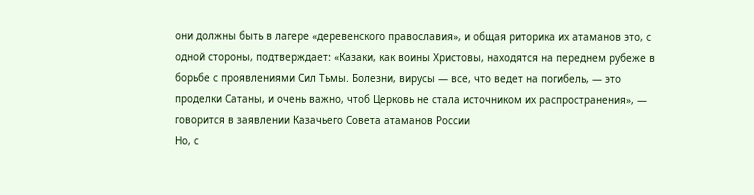они должны быть в лагере «деревенского православия», и общая риторика их атаманов это, с одной стороны, подтверждает: «Казаки, как воины Христовы, находятся на переднем рубеже в борьбе с проявлениями Сил Тьмы. Болезни, вирусы — все, что ведет на погибель, — это проделки Сатаны, и очень важно, чтоб Церковь не стала источником их распространения», — говорится в заявлении Казачьего Совета атаманов России
Но, с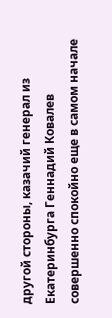другой стороны, казачий генерал из Екатеринбурга Геннадий Ковалев совершенно спокойно еще в самом начале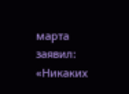марта заявил: «Никаких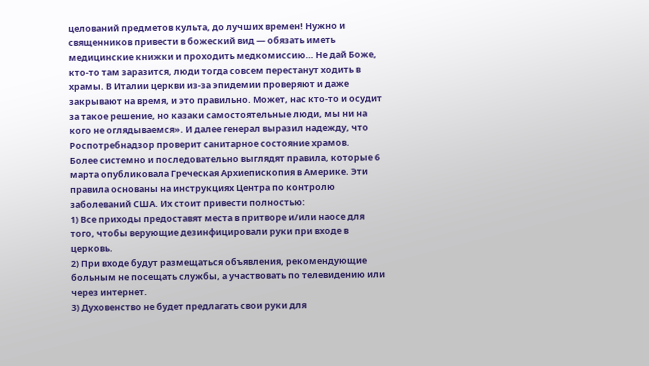целований предметов культа, до лучших времен! Нужно и священников привести в божеский вид — обязать иметь медицинские книжки и проходить медкомиссию… Не дай Боже, кто-то там заразится, люди тогда совсем перестанут ходить в храмы. В Италии церкви из-за эпидемии проверяют и даже закрывают на время, и это правильно. Может, нас кто-то и осудит за такое решение, но казаки самостоятельные люди, мы ни на кого не оглядываемся». И далее генерал выразил надежду, что Роспотребнадзор проверит санитарное состояние храмов.
Более системно и последовательно выглядят правила, которые 6 марта опубликовала Греческая Архиепископия в Америке. Эти правила основаны на инструкциях Центра по контролю заболеваний США. Их стоит привести полностью:
1) Все приходы предоставят места в притворе и/или наосе для того, чтобы верующие дезинфицировали руки при входе в церковь.
2) При входе будут размещаться объявления, рекомендующие больным не посещать службы, а участвовать по телевидению или через интернет.
3) Духовенство не будет предлагать свои руки для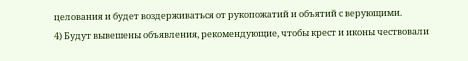целования и будет воздерживаться от рукопожатий и объятий с верующими.
4) Будут вывешены объявления, рекомендующие, чтобы крест и иконы чествовали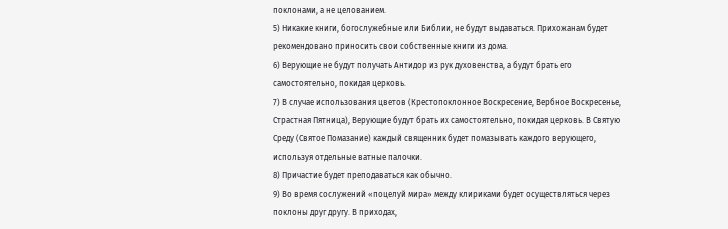поклонами, а не целованием.
5) Никакие книги, богослужебные или Библии, не будут выдаваться. Прихожанам будет рекомендовано приносить свои собственные книги из дома.
6) Верующие не будут получать Антидор из рук духовенства, а будут брать его самостоятельно, покидая церковь.
7) В случае использования цветов (Крестопоклонное Воскресение, Вербное Воскресенье, Страстная Пятница), Верующие будут брать их самостоятельно, покидая церковь. В Святую Среду (Святое Помазание) каждый священник будет помазывать каждого верующего, используя отдельные ватные палочки.
8) Причастие будет преподаваться как обычно.
9) Во время сослужений «поцелуй мира» между клириками будет осуществляться через поклоны друг другу. В приходах,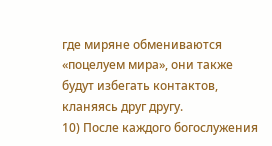где миряне обмениваются «поцелуем мира», они также будут избегать контактов, кланяясь друг другу.
10) После каждого богослужения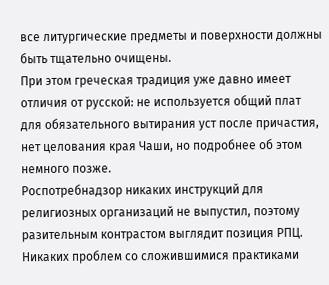все литургические предметы и поверхности должны быть тщательно очищены.
При этом греческая традиция уже давно имеет отличия от русской: не используется общий плат для обязательного вытирания уст после причастия, нет целования края Чаши, но подробнее об этом немного позже.
Роспотребнадзор никаких инструкций для религиозных организаций не выпустил, поэтому разительным контрастом выглядит позиция РПЦ. Никаких проблем со сложившимися практиками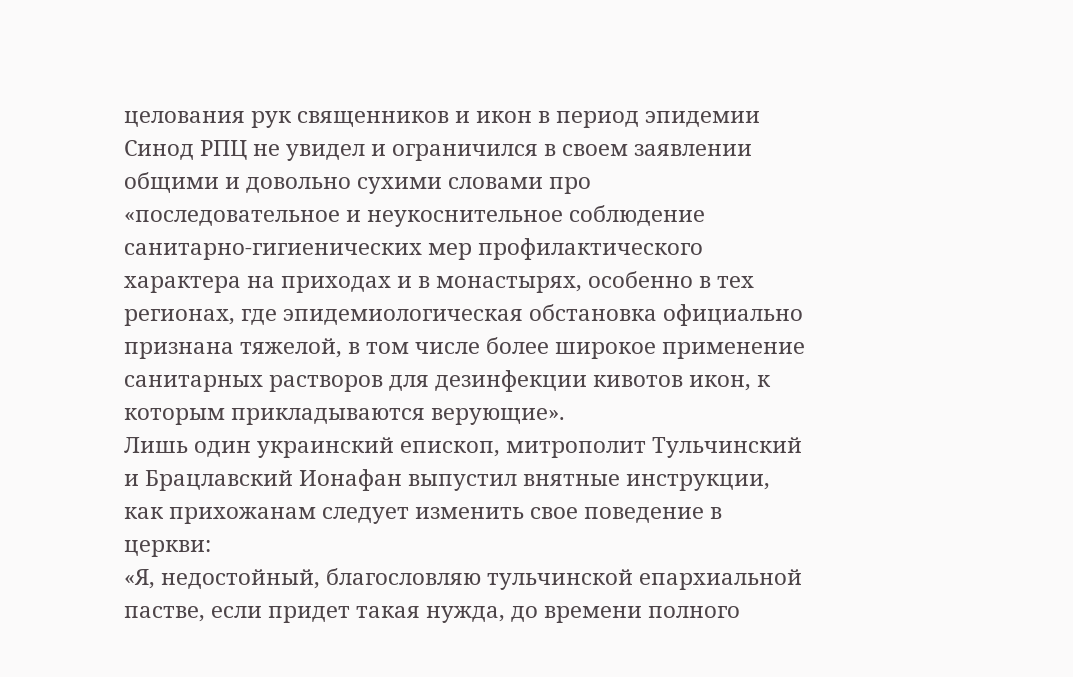целования рук священников и икон в период эпидемии Синод РПЦ не увидел и ограничился в своем заявлении общими и довольно сухими словами про «последовательное и неукоснительное соблюдение санитарно-гигиенических мер профилактического характера на приходах и в монастырях, особенно в тех регионах, где эпидемиологическая обстановка официально признана тяжелой, в том числе более широкое применение санитарных растворов для дезинфекции кивотов икон, к которым прикладываются верующие».
Лишь один украинский епископ, митрополит Тульчинский и Брацлавский Ионафан выпустил внятные инструкции, как прихожанам следует изменить свое поведение в церкви:
«Я, недостойный, благословляю тульчинской епархиальной пастве, если придет такая нужда, до времени полного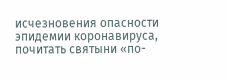исчезновения опасности эпидемии коронавируса, почитать святыни «по-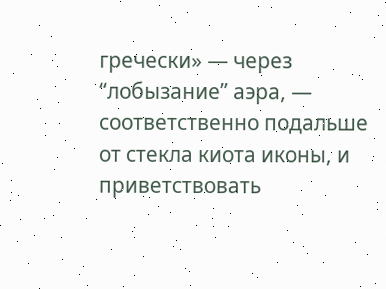гречески» — через “лобызание” аэра, — соответственно подальше от стекла киота иконы, и приветствовать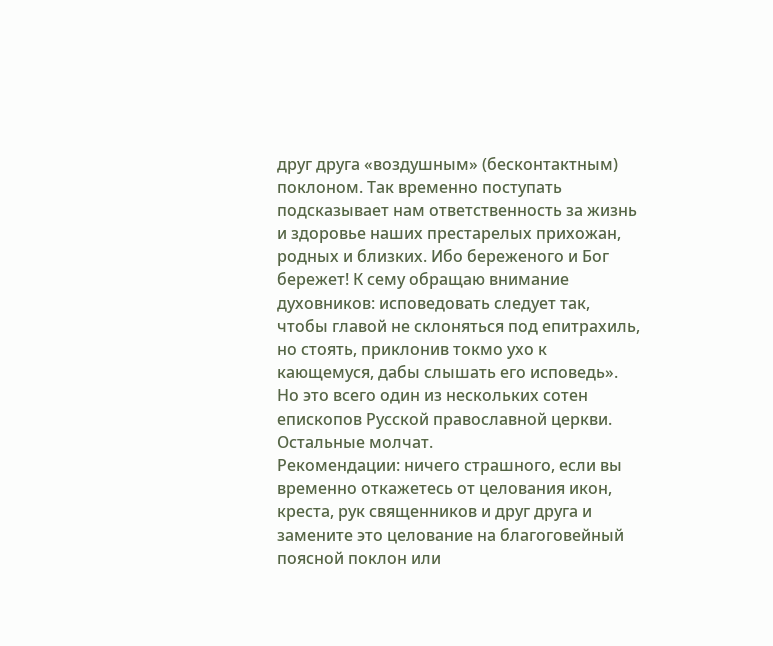друг друга «воздушным» (бесконтактным) поклоном. Так временно поступать подсказывает нам ответственность за жизнь и здоровье наших престарелых прихожан, родных и близких. Ибо береженого и Бог бережет! К сему обращаю внимание духовников: исповедовать следует так, чтобы главой не склоняться под епитрахиль, но стоять, приклонив токмо ухо к кающемуся, дабы слышать его исповедь».
Но это всего один из нескольких сотен епископов Русской православной церкви. Остальные молчат.
Рекомендации: ничего страшного, если вы временно откажетесь от целования икон, креста, рук священников и друг друга и замените это целование на благоговейный поясной поклон или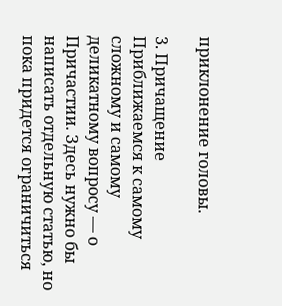приклонение головы.

3. Причащение
Приближаемся к самому сложному и самому деликатному вопросу — о Причастии. Здесь нужно бы написать отдельную статью, но пока придется ограничиться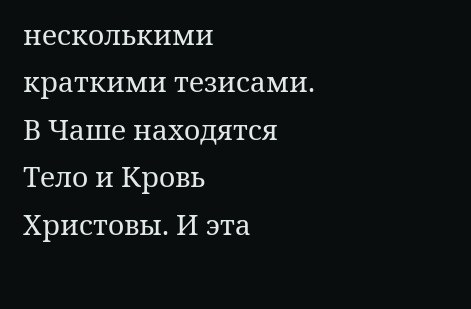несколькими краткими тезисами.
В Чаше находятся Тело и Кровь Христовы. И эта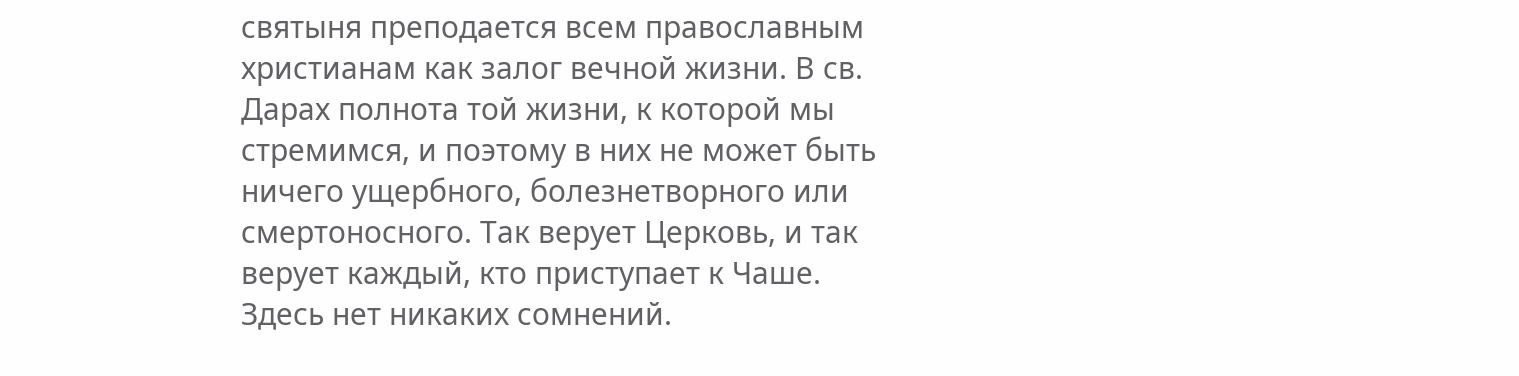святыня преподается всем православным христианам как залог вечной жизни. В св. Дарах полнота той жизни, к которой мы стремимся, и поэтому в них не может быть ничего ущербного, болезнетворного или смертоносного. Так верует Церковь, и так верует каждый, кто приступает к Чаше. Здесь нет никаких сомнений.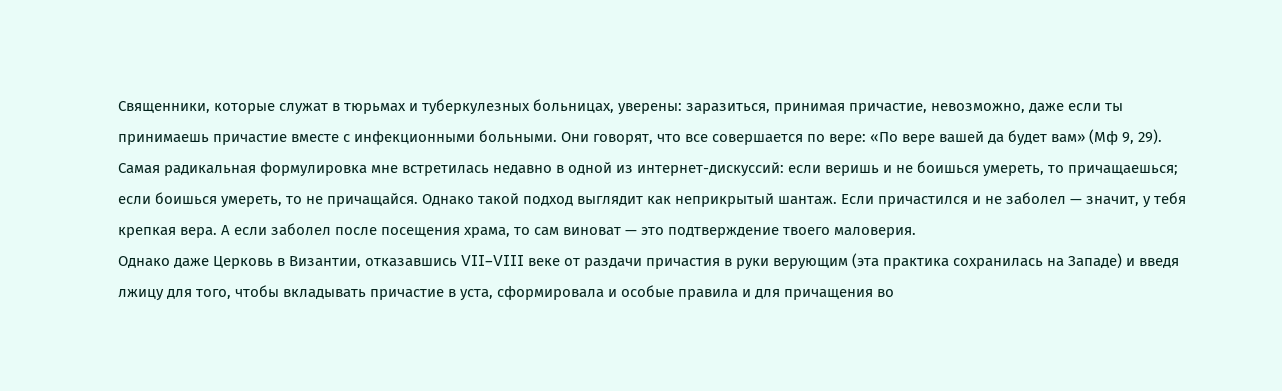Священники, которые служат в тюрьмах и туберкулезных больницах, уверены: заразиться, принимая причастие, невозможно, даже если ты принимаешь причастие вместе с инфекционными больными. Они говорят, что все совершается по вере: «По вере вашей да будет вам» (Мф 9, 29). Самая радикальная формулировка мне встретилась недавно в одной из интернет-дискуссий: если веришь и не боишься умереть, то причащаешься; если боишься умереть, то не причащайся. Однако такой подход выглядит как неприкрытый шантаж. Если причастился и не заболел — значит, у тебя крепкая вера. А если заболел после посещения храма, то сам виноват — это подтверждение твоего маловерия.
Однако даже Церковь в Византии, отказавшись VII–VIII веке от раздачи причастия в руки верующим (эта практика сохранилась на Западе) и введя лжицу для того, чтобы вкладывать причастие в уста, сформировала и особые правила и для причащения во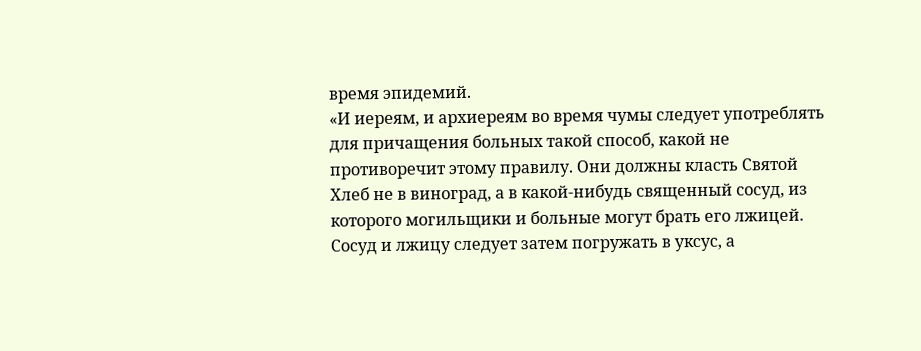время эпидемий.
«И иереям, и архиереям во время чумы следует употреблять для причащения больных такой способ, какой не противоречит этому правилу. Они должны класть Святой Хлеб не в виноград, а в какой-нибудь священный сосуд, из которого могильщики и больные могут брать его лжицей. Сосуд и лжицу следует затем погружать в уксус, а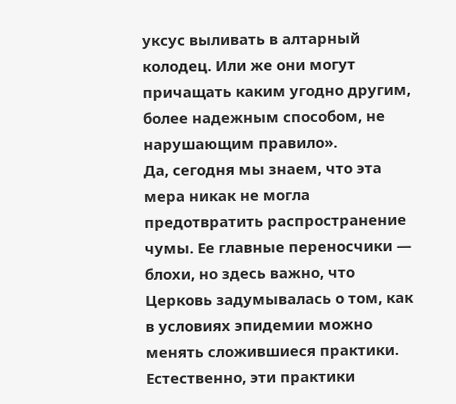уксус выливать в алтарный колодец. Или же они могут причащать каким угодно другим, более надежным способом, не нарушающим правило».
Да, сегодня мы знаем, что эта мера никак не могла предотвратить распространение чумы. Ее главные переносчики — блохи, но здесь важно, что Церковь задумывалась о том, как в условиях эпидемии можно менять сложившиеся практики.
Естественно, эти практики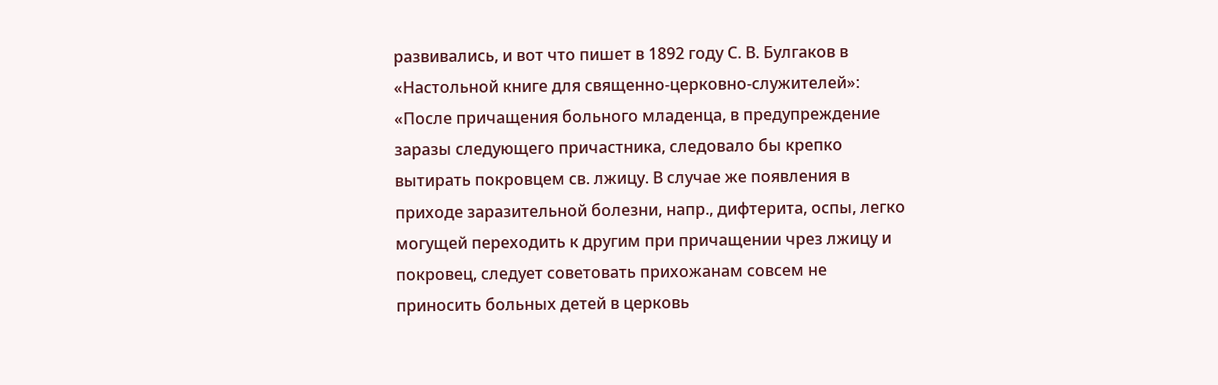развивались, и вот что пишет в 1892 году С. В. Булгаков в «Настольной книге для священно-церковно-служителей»:
«После причащения больного младенца, в предупреждение заразы следующего причастника, следовало бы крепко вытирать покровцем св. лжицу. В случае же появления в приходе заразительной болезни, напр., дифтерита, оспы, легко могущей переходить к другим при причащении чрез лжицу и покровец, следует советовать прихожанам совсем не приносить больных детей в церковь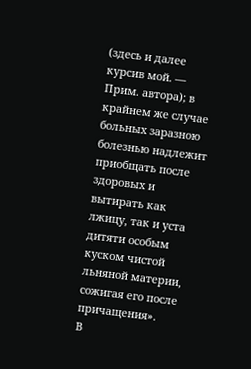(здесь и далее курсив мой. — Прим. автора); в крайнем же случае больных заразною болезнью надлежит приобщать после здоровых и вытирать как лжицу, так и уста дитяти особым куском чистой льняной материи, сожигая его после причащения».
В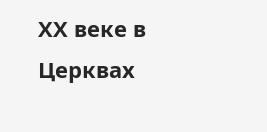ХХ веке в Церквах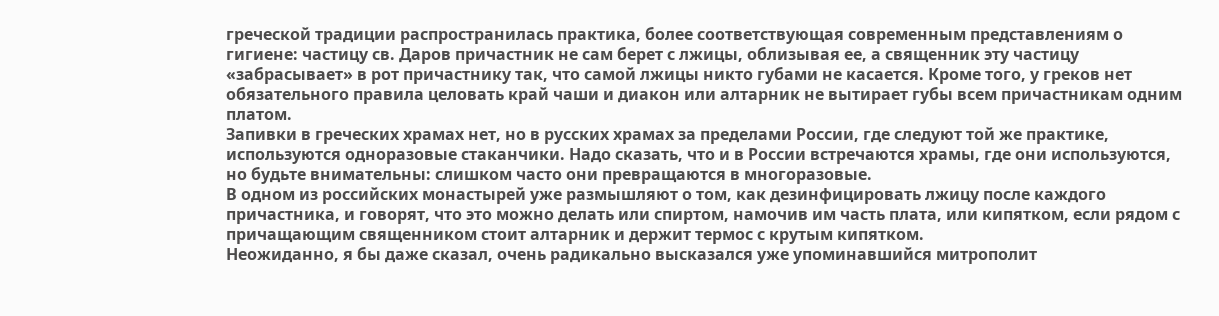греческой традиции распространилась практика, более соответствующая современным представлениям о гигиене: частицу св. Даров причастник не сам берет с лжицы, облизывая ее, а священник эту частицу «забрасывает» в рот причастнику так, что самой лжицы никто губами не касается. Кроме того, у греков нет обязательного правила целовать край чаши и диакон или алтарник не вытирает губы всем причастникам одним платом.
Запивки в греческих храмах нет, но в русских храмах за пределами России, где следуют той же практике, используются одноразовые стаканчики. Надо сказать, что и в России встречаются храмы, где они используются, но будьте внимательны: слишком часто они превращаются в многоразовые.
В одном из российских монастырей уже размышляют о том, как дезинфицировать лжицу после каждого причастника, и говорят, что это можно делать или спиртом, намочив им часть плата, или кипятком, если рядом с причащающим священником стоит алтарник и держит термос с крутым кипятком.
Неожиданно, я бы даже сказал, очень радикально высказался уже упоминавшийся митрополит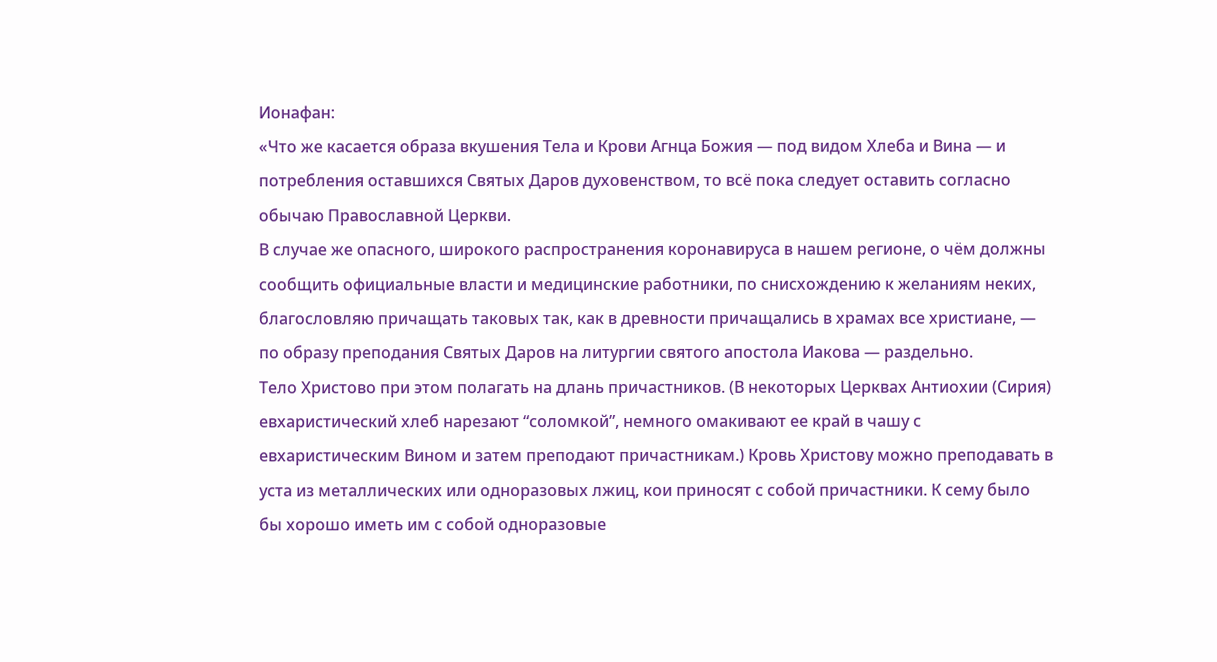Ионафан:
«Что же касается образа вкушения Тела и Крови Агнца Божия — под видом Хлеба и Вина — и потребления оставшихся Святых Даров духовенством, то всё пока следует оставить согласно обычаю Православной Церкви.
В случае же опасного, широкого распространения коронавируса в нашем регионе, о чём должны сообщить официальные власти и медицинские работники, по снисхождению к желаниям неких, благословляю причащать таковых так, как в древности причащались в храмах все христиане, — по образу преподания Святых Даров на литургии святого апостола Иакова — раздельно.
Тело Христово при этом полагать на длань причастников. (В некоторых Церквах Антиохии (Сирия) евхаристический хлеб нарезают “соломкой”, немного омакивают ее край в чашу с евхаристическим Вином и затем преподают причастникам.) Кровь Христову можно преподавать в уста из металлических или одноразовых лжиц, кои приносят с собой причастники. К сему было бы хорошо иметь им с собой одноразовые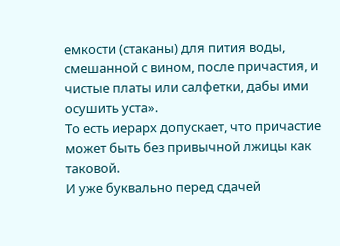емкости (стаканы) для пития воды, смешанной с вином, после причастия, и чистые платы или салфетки, дабы ими осушить уста».
То есть иерарх допускает, что причастие может быть без привычной лжицы как таковой.
И уже буквально перед сдачей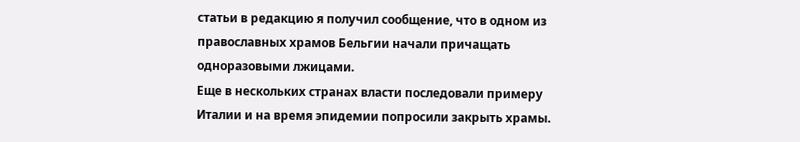статьи в редакцию я получил сообщение, что в одном из православных храмов Бельгии начали причащать одноразовыми лжицами.
Еще в нескольких странах власти последовали примеру Италии и на время эпидемии попросили закрыть храмы.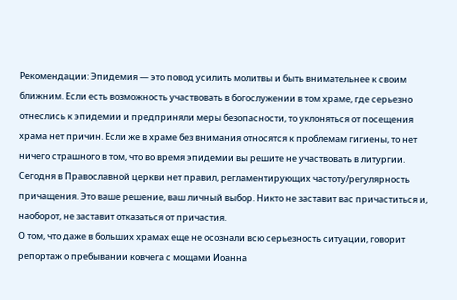Рекомендации: Эпидемия — это повод усилить молитвы и быть внимательнее к своим ближним. Если есть возможность участвовать в богослужении в том храме, где серьезно отнеслись к эпидемии и предприняли меры безопасности, то уклоняться от посещения храма нет причин. Если же в храме без внимания относятся к проблемам гигиены, то нет ничего страшного в том, что во время эпидемии вы решите не участвовать в литургии. Сегодня в Православной церкви нет правил, регламентирующих частоту/регулярность причащения. Это ваше решение, ваш личный выбор. Никто не заставит вас причаститься и, наоборот, не заставит отказаться от причастия.
О том, что даже в больших храмах еще не осознали всю серьезность ситуации, говорит репортаж о пребывании ковчега с мощами Иоанна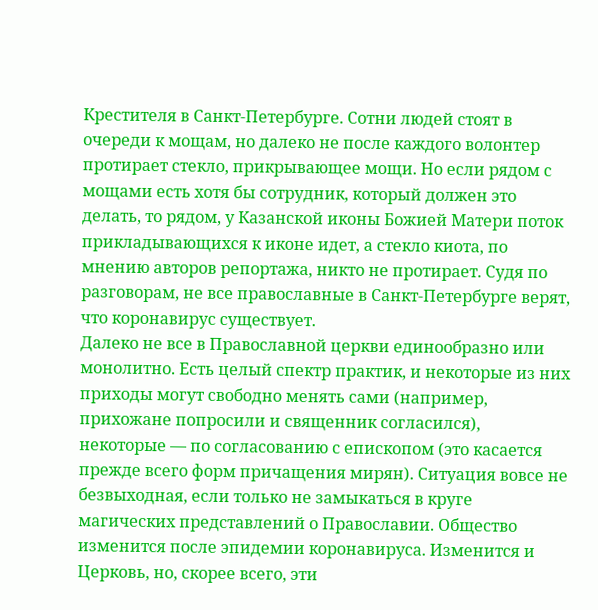Крестителя в Санкт-Петербурге. Сотни людей стоят в очереди к мощам, но далеко не после каждого волонтер протирает стекло, прикрывающее мощи. Но если рядом с мощами есть хотя бы сотрудник, который должен это делать, то рядом, у Казанской иконы Божией Матери поток прикладывающихся к иконе идет, а стекло киота, по мнению авторов репортажа, никто не протирает. Судя по разговорам, не все православные в Санкт-Петербурге верят, что коронавирус существует.
Далеко не все в Православной церкви единообразно или монолитно. Есть целый спектр практик, и некоторые из них приходы могут свободно менять сами (например, прихожане попросили и священник согласился), некоторые — по согласованию с епископом (это касается прежде всего форм причащения мирян). Ситуация вовсе не безвыходная, если только не замыкаться в круге магических представлений о Православии. Общество изменится после эпидемии коронавируса. Изменится и Церковь, но, скорее всего, эти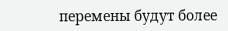перемены будут более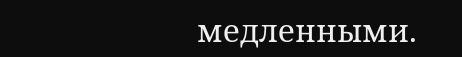медленными.